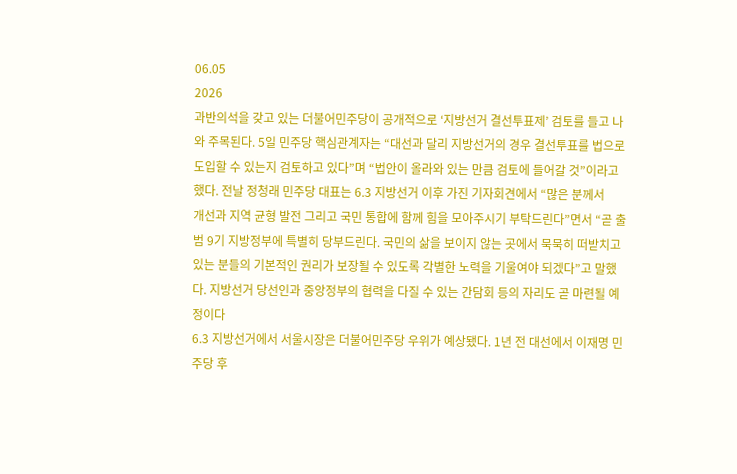06.05
2026
과반의석을 갖고 있는 더불어민주당이 공개적으로 ‘지방선거 결선투표제’ 검토를 들고 나와 주목된다. 5일 민주당 핵심관계자는 “대선과 달리 지방선거의 경우 결선투표를 법으로 도입할 수 있는지 검토하고 있다”며 “법안이 올라와 있는 만큼 검토에 들어갈 것”이라고 했다. 전날 정청래 민주당 대표는 6.3 지방선거 이후 가진 기자회견에서 “많은 분께서
개선과 지역 균형 발전 그리고 국민 통합에 함께 힘을 모아주시기 부탁드린다”면서 “곧 출범 9기 지방정부에 특별히 당부드린다. 국민의 삶을 보이지 않는 곳에서 묵묵히 떠받치고 있는 분들의 기본적인 권리가 보장될 수 있도록 각별한 노력을 기울여야 되겠다”고 말했다. 지방선거 당선인과 중앙정부의 협력을 다질 수 있는 간담회 등의 자리도 곧 마련될 예정이다
6.3 지방선거에서 서울시장은 더불어민주당 우위가 예상됐다. 1년 전 대선에서 이재명 민주당 후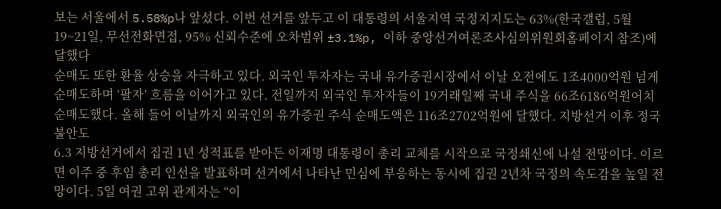보는 서울에서 5.58%p나 앞섰다. 이번 선거를 앞두고 이 대통령의 서울지역 국정지지도는 63%(한국갤럽, 5월 19~21일, 무선전화면접, 95% 신뢰수준에 오차범위 ±3.1%p, 이하 중앙선거여론조사심의위원회홈페이지 참조)에 달했다
순매도 또한 환율 상승을 자극하고 있다. 외국인 투자자는 국내 유가증권시장에서 이날 오전에도 1조4000억원 넘게 순매도하며 ‘팔자’ 흐름을 이어가고 있다. 전일까지 외국인 투자자들이 19거래일째 국내 주식을 66조6186억원어치 순매도했다. 올해 들어 이날까지 외국인의 유가증권 주식 순매도액은 116조2702억원에 달했다. 지방선거 이후 정국불안도
6.3 지방선거에서 집권 1년 성적표를 받아든 이재명 대통령이 총리 교체를 시작으로 국정쇄신에 나설 전망이다. 이르면 이주 중 후임 총리 인선을 발표하며 선거에서 나타난 민심에 부응하는 동시에 집권 2년차 국정의 속도감을 높일 전망이다. 5일 여권 고위 관계자는 “이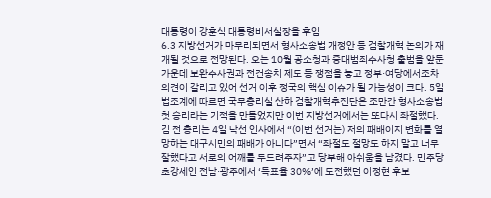대통령이 강훈식 대통령비서실장을 후임
6.3 지방선거가 마무리되면서 형사소송법 개정안 등 검찰개혁 논의가 재개될 것으로 전망된다. 오는 10월 공소청과 중대범죄수사청 출범을 앞둔 가운데 보완수사권과 전건송치 제도 등 쟁점을 놓고 정부·여당에서조차 의견이 갈리고 있어 선거 이후 정국의 핵심 이슈가 될 가능성이 크다. 5일 법조계에 따르면 국무총리실 산하 검찰개혁추진단은 조만간 형사소송법
첫 승리라는 기적을 만들었지만 이번 지방선거에서는 또다시 좌절했다. 김 전 총리는 4일 낙선 인사에서 “(이번 선거는) 저의 패배이지 변화를 열망하는 대구시민의 패배가 아니다”면서 “좌절도 절망도 하지 말고 너무 잘했다고 서로의 어깨를 두드려주자”고 당부해 아쉬움을 남겼다. 민주당 초강세인 전남·광주에서 ‘득표율 30%’에 도전했던 이정현 후보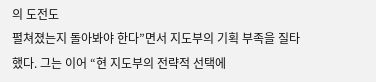의 도전도
펼쳐졌는지 돌아봐야 한다”면서 지도부의 기획 부족을 질타했다. 그는 이어 “현 지도부의 전략적 선택에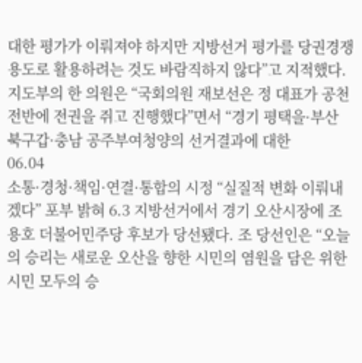대한 평가가 이뤄져야 하지만 지방선거 평가를 당권경쟁 용도로 활용하려는 것도 바람직하지 않다”고 지적했다. 지도부의 한 의원은 “국회의원 재보선은 정 대표가 공천 전반에 전권을 쥐고 진행했다”면서 “경기 평택을·부산 북구갑·충남 공주부여청양의 선거결과에 대한
06.04
소통·경청·책임·연결·통합의 시정 “실질적 변화 이뤄내겠다” 포부 밝혀 6.3 지방선거에서 경기 오산시장에 조용호 더불어민주당 후보가 당선됐다. 조 당선인은 “오늘의 승리는 새로운 오산을 향한 시민의 염원을 담은 위한 시민 모두의 승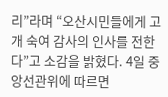리”라며 “오산시민들에게 고개 숙여 감사의 인사를 전한다”고 소감을 밝혔다. 4일 중앙선관위에 따르면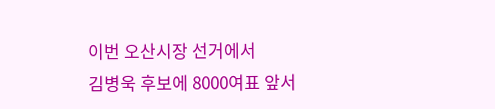이번 오산시장 선거에서
김병욱 후보에 8000여표 앞서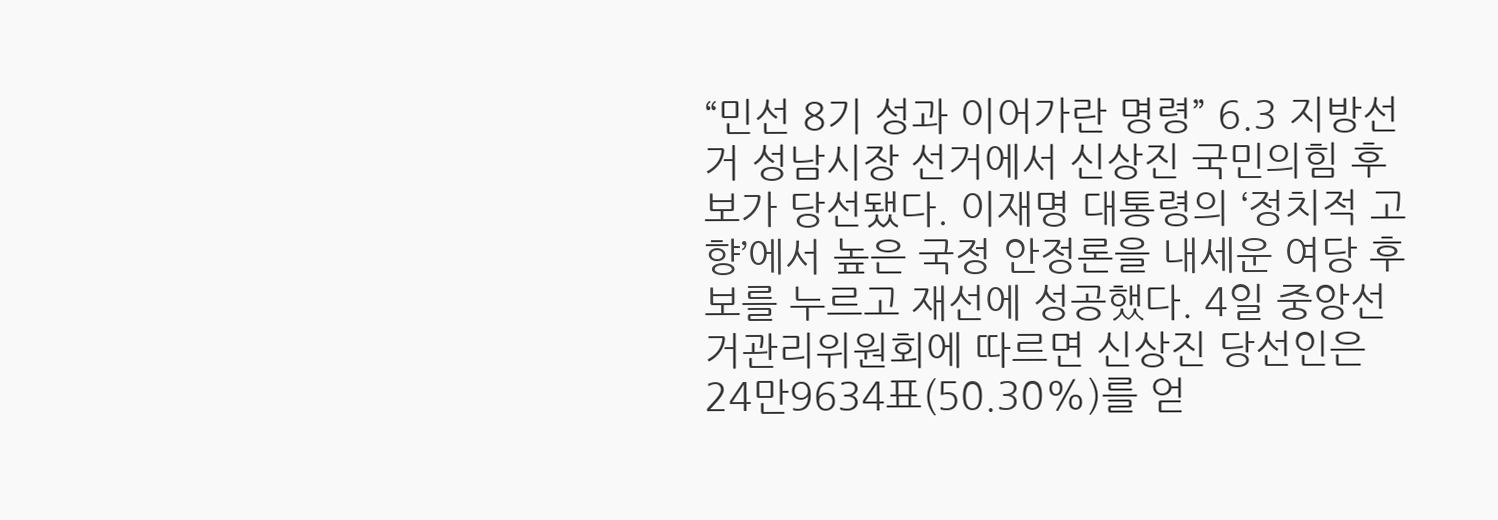“민선 8기 성과 이어가란 명령” 6.3 지방선거 성남시장 선거에서 신상진 국민의힘 후보가 당선됐다. 이재명 대통령의 ‘정치적 고향’에서 높은 국정 안정론을 내세운 여당 후보를 누르고 재선에 성공했다. 4일 중앙선거관리위원회에 따르면 신상진 당선인은 24만9634표(50.30%)를 얻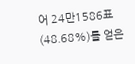어 24만1586표(48.68%)를 얻은